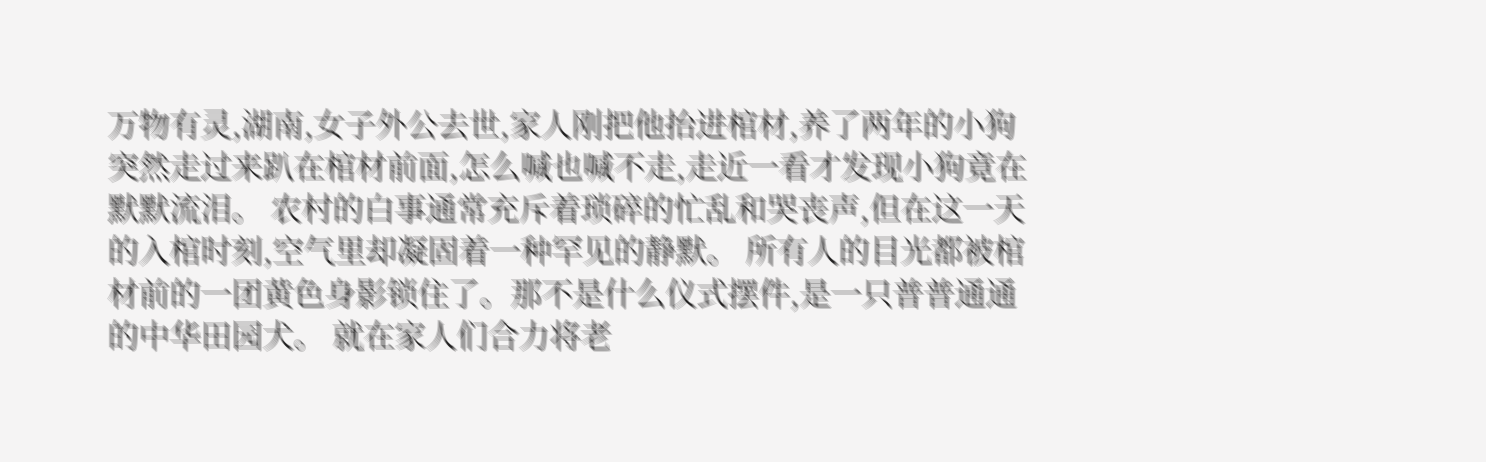万物有灵,湖南,女子外公去世,家人刚把他抬进棺材,养了两年的小狗突然走过来趴在棺材前面,怎么喊也喊不走,走近一看才发现小狗竟在默默流泪。 农村的白事通常充斥着琐碎的忙乱和哭丧声,但在这一天的入棺时刻,空气里却凝固着一种罕见的静默。 所有人的目光都被棺材前的一团黄色身影锁住了。那不是什么仪式摆件,是一只普普通通的中华田园犬。 就在家人们合力将老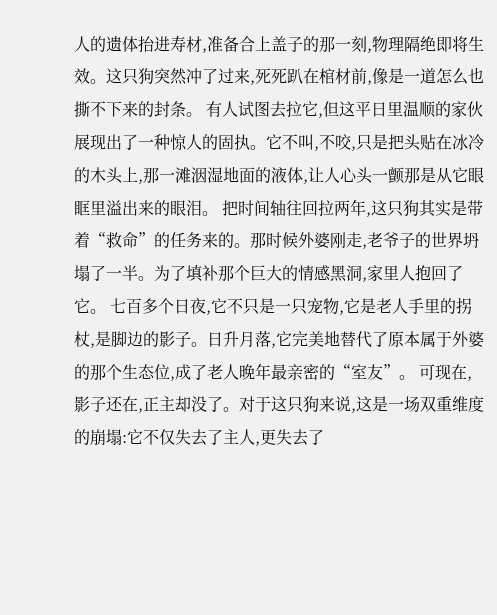人的遗体抬进寿材,准备合上盖子的那一刻,物理隔绝即将生效。这只狗突然冲了过来,死死趴在棺材前,像是一道怎么也撕不下来的封条。 有人试图去拉它,但这平日里温顺的家伙展现出了一种惊人的固执。它不叫,不咬,只是把头贴在冰冷的木头上,那一滩洇湿地面的液体,让人心头一颤那是从它眼眶里溢出来的眼泪。 把时间轴往回拉两年,这只狗其实是带着“救命”的任务来的。那时候外婆刚走,老爷子的世界坍塌了一半。为了填补那个巨大的情感黑洞,家里人抱回了它。 七百多个日夜,它不只是一只宠物,它是老人手里的拐杖,是脚边的影子。日升月落,它完美地替代了原本属于外婆的那个生态位,成了老人晚年最亲密的“室友”。 可现在,影子还在,正主却没了。对于这只狗来说,这是一场双重维度的崩塌:它不仅失去了主人,更失去了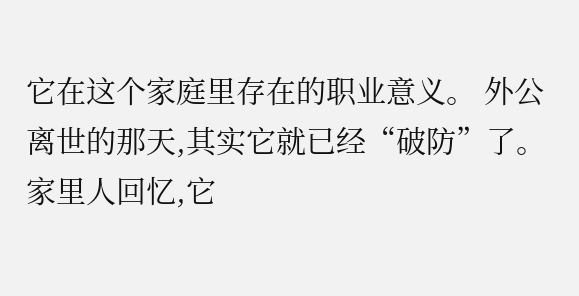它在这个家庭里存在的职业意义。 外公离世的那天,其实它就已经“破防”了。家里人回忆,它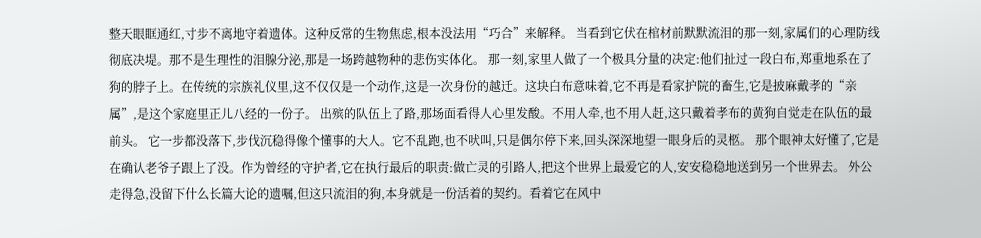整天眼眶通红,寸步不离地守着遗体。这种反常的生物焦虑,根本没法用“巧合”来解释。 当看到它伏在棺材前默默流泪的那一刻,家属们的心理防线彻底决堤。那不是生理性的泪腺分泌,那是一场跨越物种的悲伤实体化。 那一刻,家里人做了一个极具分量的决定:他们扯过一段白布,郑重地系在了狗的脖子上。在传统的宗族礼仪里,这不仅仅是一个动作,这是一次身份的越迁。这块白布意味着,它不再是看家护院的畜生,它是披麻戴孝的“亲属”,是这个家庭里正儿八经的一份子。 出殡的队伍上了路,那场面看得人心里发酸。不用人牵,也不用人赶,这只戴着孝布的黄狗自觉走在队伍的最前头。 它一步都没落下,步伐沉稳得像个懂事的大人。它不乱跑,也不吠叫,只是偶尔停下来,回头深深地望一眼身后的灵柩。 那个眼神太好懂了,它是在确认老爷子跟上了没。作为曾经的守护者,它在执行最后的职责:做亡灵的引路人,把这个世界上最爱它的人,安安稳稳地送到另一个世界去。 外公走得急,没留下什么长篇大论的遗嘱,但这只流泪的狗,本身就是一份活着的契约。看着它在风中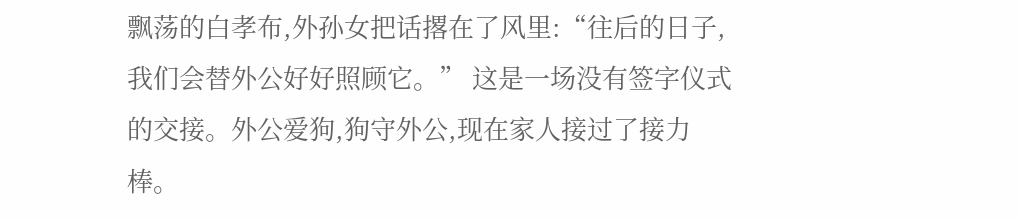飘荡的白孝布,外孙女把话撂在了风里:“往后的日子,我们会替外公好好照顾它。” 这是一场没有签字仪式的交接。外公爱狗,狗守外公,现在家人接过了接力棒。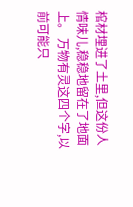棺材埋进了土里,但这份人情味儿,稳稳地留在了地面上。 万物有灵这四个字,以前可能只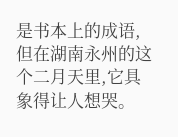是书本上的成语,但在湖南永州的这个二月天里,它具象得让人想哭。